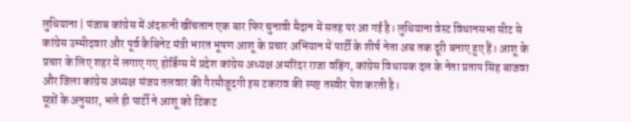लुधियाना | पंजाब कांग्रेस में अंदरूनी खींचतान एक बार फिर चुनावी मैदान में सतह पर आ गई है। लुधियाना वेस्ट विधानसभा सीट से कांग्रेस उम्मीदवार और पूर्व कैबिनेट मंत्री भारत भूषण आशू के प्रचार अभियान में पार्टी के शीर्ष नेता अब तक दूरी बनाए हुए हैं। आशू के प्रचार के लिए शहर में लगाए गए होर्डिंग्स में प्रदेश कांग्रेस अध्यक्ष अमरिंदर राजा वड़िंग, कांग्रेस विधायक दल के नेता प्रताप सिंह बाजवा और जिला कांग्रेस अध्यक्ष संजय तलवार की गैरमौजूदगी इस टकराव की स्पष्ट तस्वीर पेश करती है।
सूत्रों के अनुसार, भले ही पार्टी ने आशू को टिकट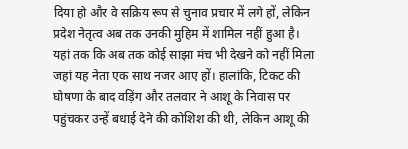दिया हो और वे सक्रिय रूप से चुनाव प्रचार में लगे हों, लेकिन प्रदेश नेतृत्व अब तक उनकी मुहिम में शामिल नहीं हुआ है। यहां तक कि अब तक कोई साझा मंच भी देखने को नहीं मिला जहां यह नेता एक साथ नजर आए हों। हालांकि, टिकट की घोषणा के बाद वड़िंग और तलवार ने आशू के निवास पर पहुंचकर उन्हें बधाई देने की कोशिश की थी, लेकिन आशू की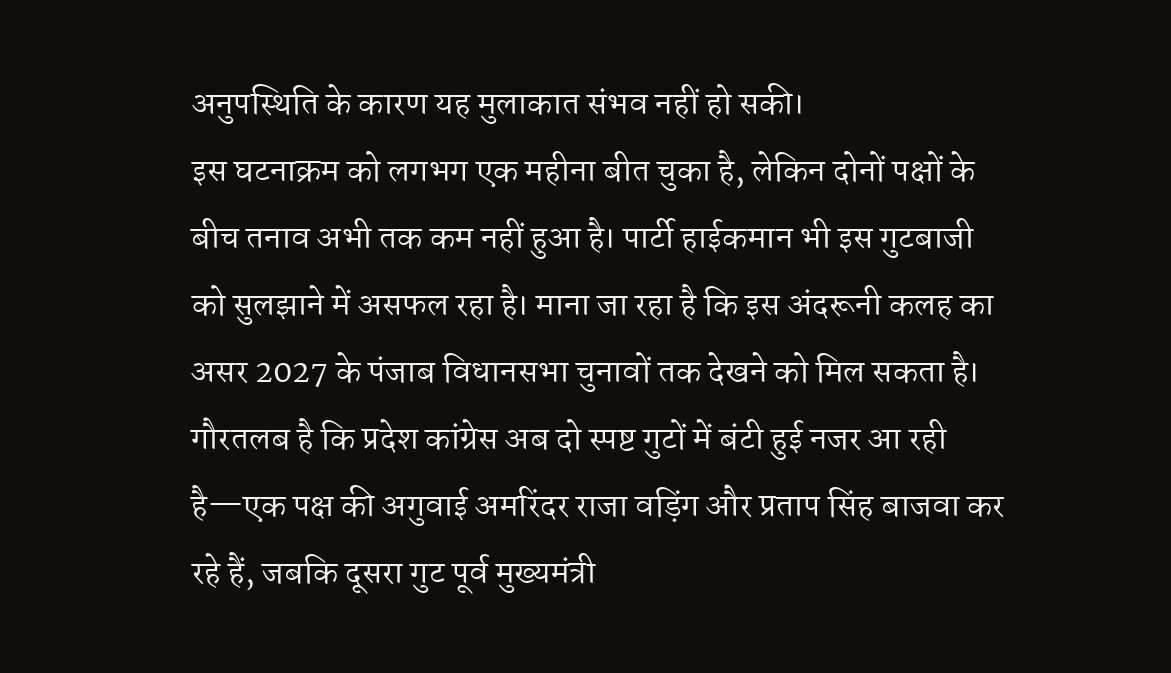अनुपस्थिति के कारण यह मुलाकात संभव नहीं हो सकी।
इस घटनाक्रम को लगभग एक महीना बीत चुका है, लेकिन दोनों पक्षों के बीच तनाव अभी तक कम नहीं हुआ है। पार्टी हाईकमान भी इस गुटबाजी को सुलझाने में असफल रहा है। माना जा रहा है कि इस अंदरूनी कलह का असर 2027 के पंजाब विधानसभा चुनावों तक देखने को मिल सकता है।
गौरतलब है कि प्रदेश कांग्रेस अब दो स्पष्ट गुटों में बंटी हुई नजर आ रही है—एक पक्ष की अगुवाई अमरिंदर राजा वड़िंग और प्रताप सिंह बाजवा कर रहे हैं, जबकि दूसरा गुट पूर्व मुख्यमंत्री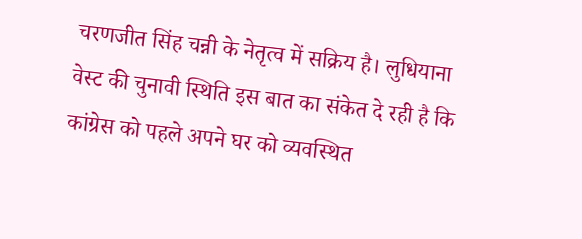चरणजीत सिंह चन्नी के नेतृत्व में सक्रिय है। लुधियाना वेस्ट की चुनावी स्थिति इस बात का संकेत दे रही है कि कांग्रेस को पहले अपने घर को व्यवस्थित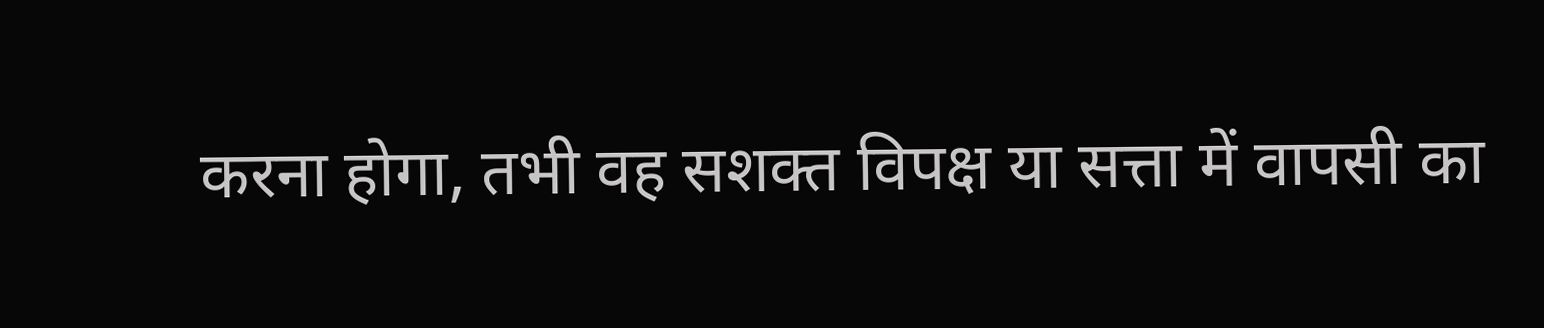करना होगा, तभी वह सशक्त विपक्ष या सत्ता में वापसी का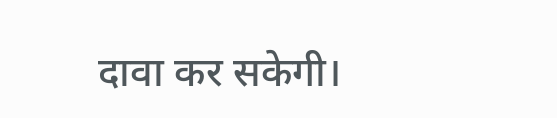दावा कर सकेगी।